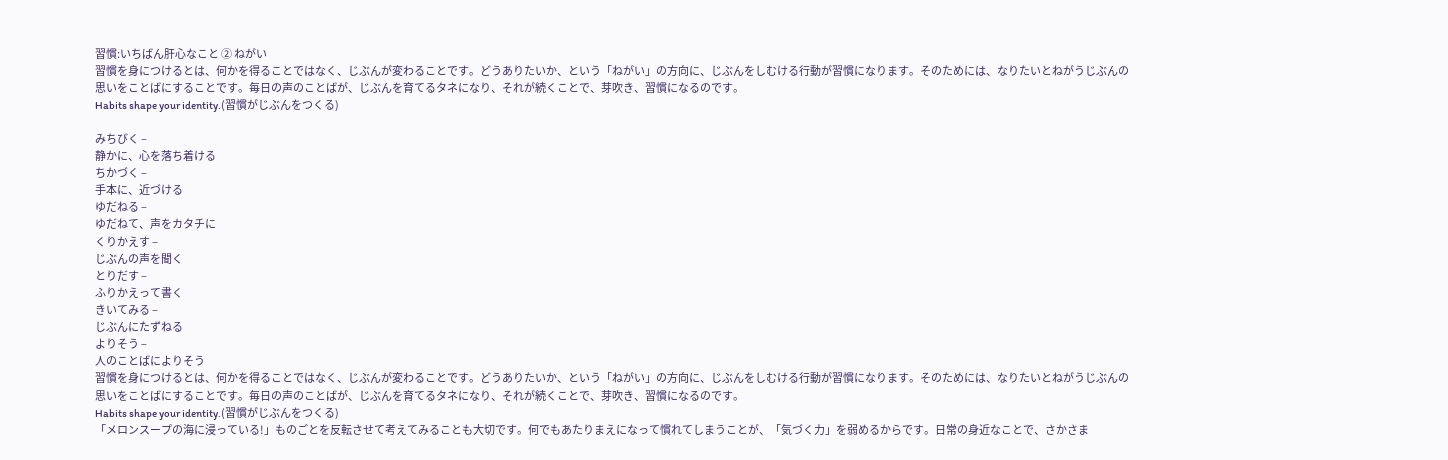習慣:いちばん肝心なこと ② ねがい
習慣を身につけるとは、何かを得ることではなく、じぶんが変わることです。どうありたいか、という「ねがい」の方向に、じぶんをしむける行動が習慣になります。そのためには、なりたいとねがうじぶんの思いをことばにすることです。毎日の声のことばが、じぶんを育てるタネになり、それが続くことで、芽吹き、習慣になるのです。
Habits shape your identity.(習慣がじぶんをつくる)

みちびく –
静かに、心を落ち着ける
ちかづく –
手本に、近づける
ゆだねる –
ゆだねて、声をカタチに
くりかえす –
じぶんの声を聞く
とりだす –
ふりかえって書く
きいてみる –
じぶんにたずねる
よりそう –
人のことばによりそう
習慣を身につけるとは、何かを得ることではなく、じぶんが変わることです。どうありたいか、という「ねがい」の方向に、じぶんをしむける行動が習慣になります。そのためには、なりたいとねがうじぶんの思いをことばにすることです。毎日の声のことばが、じぶんを育てるタネになり、それが続くことで、芽吹き、習慣になるのです。
Habits shape your identity.(習慣がじぶんをつくる)
「メロンスープの海に浸っている!」ものごとを反転させて考えてみることも大切です。何でもあたりまえになって慣れてしまうことが、「気づく力」を弱めるからです。日常の身近なことで、さかさま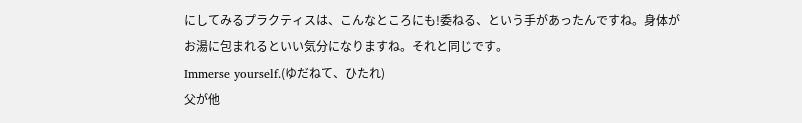にしてみるプラクティスは、こんなところにも!委ねる、という手があったんですね。身体がお湯に包まれるといい気分になりますね。それと同じです。
Immerse yourself.(ゆだねて、ひたれ)
父が他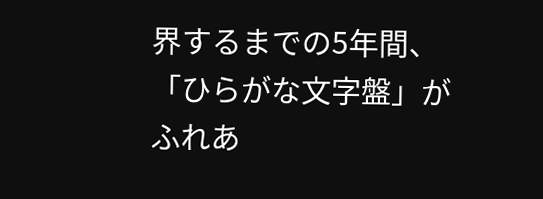界するまでの5年間、「ひらがな文字盤」がふれあ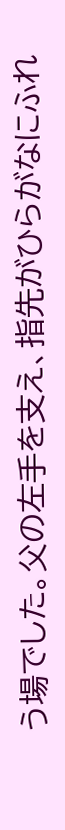う場でした。父の左手を支え、指先がひらがなにふれ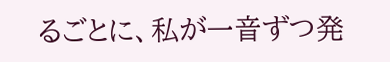るごとに、私が一音ずつ発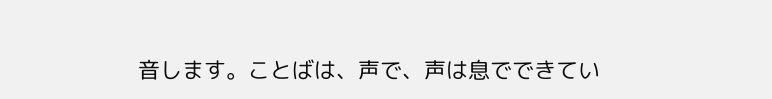音します。ことばは、声で、声は息でできてい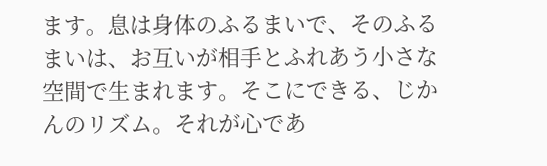ます。息は身体のふるまいで、そのふるまいは、お互いが相手とふれあう小さな空間で生まれます。そこにできる、じかんのリズム。それが心であ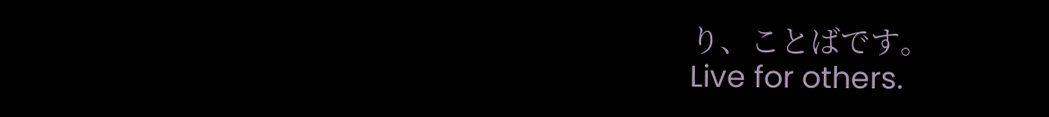り、ことばです。
Live for others.